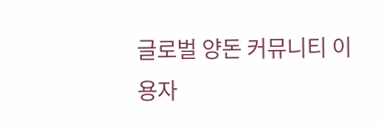글로벌 양돈 커뮤니티 이용자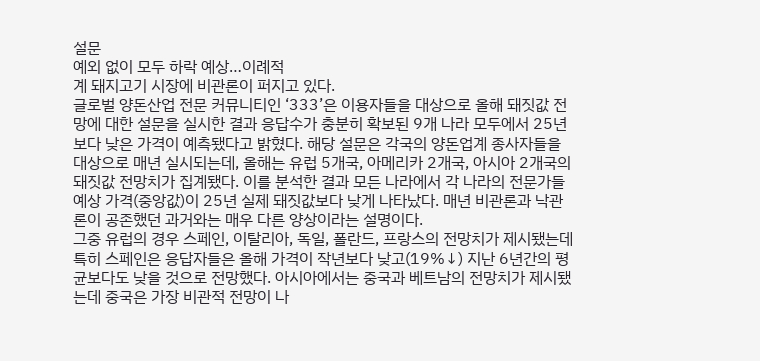설문
예외 없이 모두 하락 예상…이례적
계 돼지고기 시장에 비관론이 퍼지고 있다.
글로벌 양돈산업 전문 커뮤니티인 ‘333’은 이용자들을 대상으로 올해 돼짓값 전망에 대한 설문을 실시한 결과 응답수가 충분히 확보된 9개 나라 모두에서 25년보다 낮은 가격이 예측됐다고 밝혔다. 해당 설문은 각국의 양돈업계 종사자들을 대상으로 매년 실시되는데, 올해는 유럽 5개국, 아메리카 2개국, 아시아 2개국의 돼짓값 전망치가 집계됐다. 이를 분석한 결과 모든 나라에서 각 나라의 전문가들 예상 가격(중앙값)이 25년 실제 돼짓값보다 낮게 나타났다. 매년 비관론과 낙관론이 공존했던 과거와는 매우 다른 양상이라는 설명이다.
그중 유럽의 경우 스페인, 이탈리아, 독일, 폴란드, 프랑스의 전망치가 제시됐는데 특히 스페인은 응답자들은 올해 가격이 작년보다 낮고(19%↓) 지난 6년간의 평균보다도 낮을 것으로 전망했다. 아시아에서는 중국과 베트남의 전망치가 제시됐는데 중국은 가장 비관적 전망이 나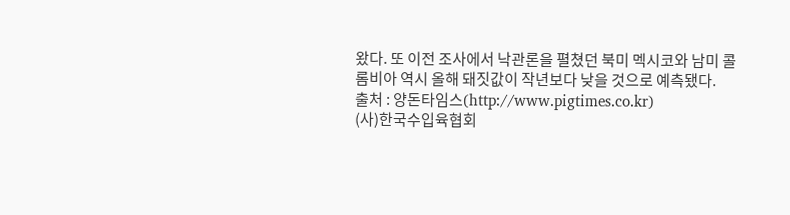왔다. 또 이전 조사에서 낙관론을 펼쳤던 북미 멕시코와 남미 콜롬비아 역시 올해 돼짓값이 작년보다 낮을 것으로 예측됐다.
출처 : 양돈타임스(http://www.pigtimes.co.kr)
(사)한국수입육협회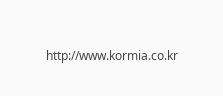http://www.kormia.co.kr